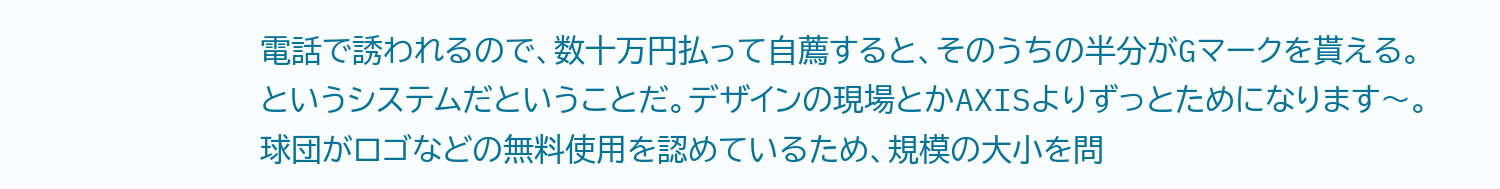電話で誘われるので、数十万円払って自薦すると、そのうちの半分がGマークを貰える。
というシステムだということだ。デザインの現場とかAXISよりずっとためになります〜。
球団がロゴなどの無料使用を認めているため、規模の大小を問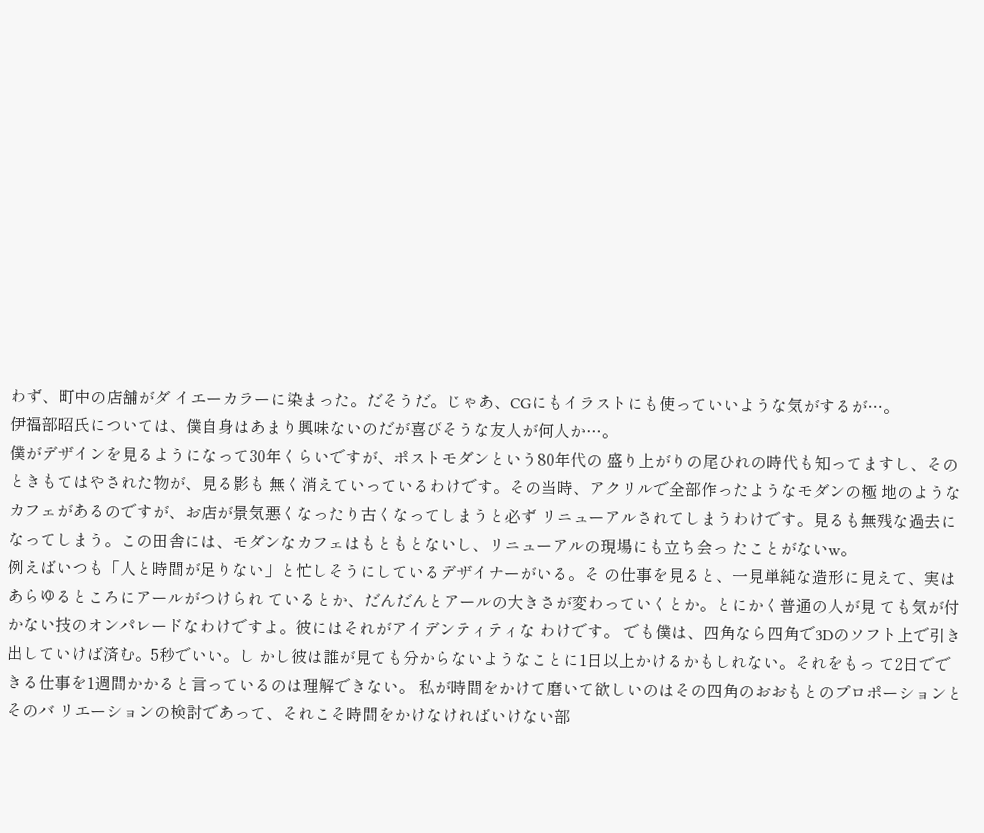わず、町中の店舗がダ イエーカラーに染まった。だそうだ。じゃあ、CGにもイラストにも使っていいような気がするが…。
伊福部昭氏については、僕自身はあまり興味ないのだが喜びそうな友人が何人か…。
僕がデザインを見るようになって30年くらいですが、ポストモダンという80年代の 盛り上がりの尾ひれの時代も知ってますし、そのときもてはやされた物が、見る影も 無く消えていっているわけです。その当時、アクリルで全部作ったようなモダンの極 地のようなカフェがあるのですが、お店が景気悪くなったり古くなってしまうと必ず リニューアルされてしまうわけです。見るも無残な過去になってしまう。この田舎には、モダンなカフェはもともとないし、リニューアルの現場にも立ち会っ たことがないw。
例えばいつも「人と時間が足りない」と忙しそうにしているデザイナーがいる。そ の仕事を見ると、一見単純な造形に見えて、実はあらゆるところにアールがつけられ ているとか、だんだんとアールの大きさが変わっていくとか。とにかく普通の人が見 ても気が付かない技のオンパレードなわけですよ。彼にはそれがアイデンティティな わけです。 でも僕は、四角なら四角で3Dのソフト上で引き出していけば済む。5秒でいい。し かし彼は誰が見ても分からないようなことに1日以上かけるかもしれない。それをもっ て2日でできる仕事を1週間かかると言っているのは理解できない。 私が時間をかけて磨いて欲しいのはその四角のおおもとのプロポーションとそのバ リエーションの検討であって、それこそ時間をかけなければいけない部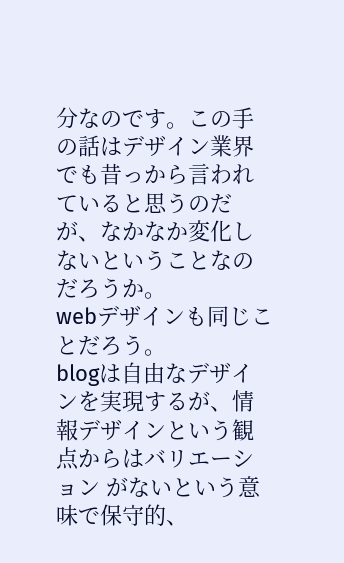分なのです。この手の話はデザイン業界でも昔っから言われていると思うのだが、なかなか変化し ないということなのだろうか。
webデザインも同じことだろう。
blogは自由なデザインを実現するが、情報デザインという観点からはバリエーション がないという意味で保守的、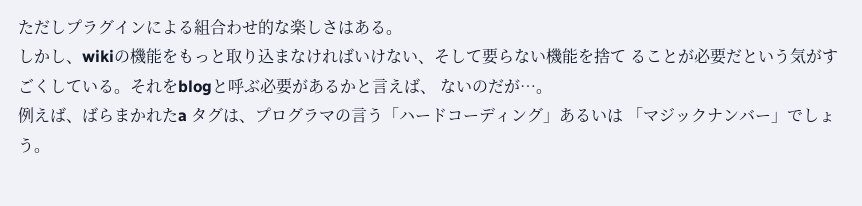ただしプラグインによる組合わせ的な楽しさはある。
しかし、wikiの機能をもっと取り込まなければいけない、そして要らない機能を捨て ることが必要だという気がすごくしている。それをblogと呼ぶ必要があるかと言えば、 ないのだが…。
例えば、ばらまかれたa タグは、プログラマの言う「ハードコーディング」あるいは 「マジックナンバー」でしょう。